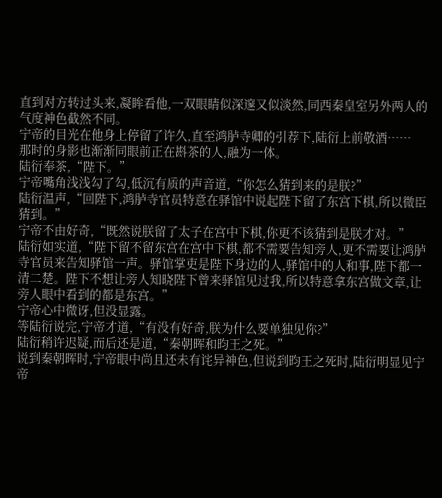直到对方转过头来,凝眸看他,一双眼睛似深邃又似淡然,同西秦皇室另外两人的气度神色截然不同。
宁帝的目光在他身上停留了许久,直至鸿胪寺卿的引荐下,陆衍上前敬酒……
那时的身影也渐渐同眼前正在斟茶的人,融为一体。
陆衍奉茶,“陛下。”
宁帝嘴角浅浅勾了勾,低沉有质的声音道,“你怎么猜到来的是朕?”
陆衍温声,“回陛下,鸿胪寺官员特意在驿馆中说起陛下留了东宫下棋,所以微臣猜到。”
宁帝不由好奇,“既然说朕留了太子在宫中下棋,你更不该猜到是朕才对。”
陆衍如实道,“陛下留不留东宫在宫中下棋,都不需要告知旁人,更不需要让鸿胪寺官员来告知驿馆一声。驿馆掌吏是陛下身边的人,驿馆中的人和事,陛下都一清二楚。陛下不想让旁人知晓陛下曾来驿馆见过我,所以特意拿东宫做文章,让旁人眼中看到的都是东宫。”
宁帝心中微讶,但没显露。
等陆衍说完,宁帝才道,“有没有好奇,朕为什么要单独见你?”
陆衍稍许迟疑,而后还是道,“秦朝晖和昀王之死。”
说到秦朝晖时,宁帝眼中尚且还未有诧异神色,但说到昀王之死时,陆衍明显见宁帝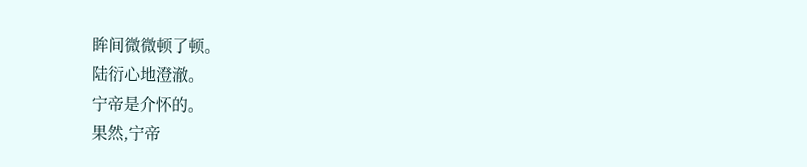眸间微微顿了顿。
陆衍心地澄澈。
宁帝是介怀的。
果然,宁帝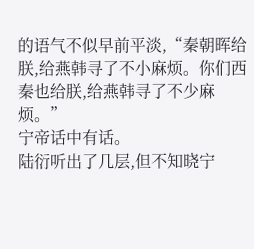的语气不似早前平淡,“秦朝晖给朕,给燕韩寻了不小麻烦。你们西秦也给朕,给燕韩寻了不少麻烦。”
宁帝话中有话。
陆衍听出了几层,但不知晓宁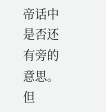帝话中是否还有旁的意思。
但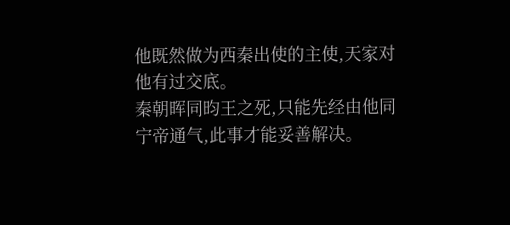他既然做为西秦出使的主使,天家对他有过交底。
秦朝晖同昀王之死,只能先经由他同宁帝通气,此事才能妥善解决。